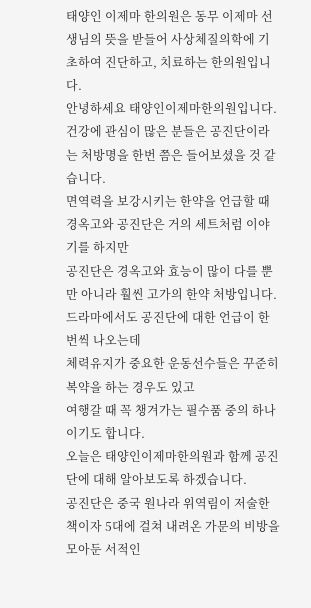태양인 이제마 한의원은 동무 이제마 선생님의 뜻을 받들어 사상체질의학에 기초하여 진단하고, 치료하는 한의원입니다.
안녕하세요 태양인이제마한의원입니다.
건강에 관심이 많은 분들은 공진단이라는 처방명을 한번 쯤은 들어보셨을 것 같습니다.
면역력을 보강시키는 한약을 언급할 때 경옥고와 공진단은 거의 세트처럼 이야기를 하지만
공진단은 경옥고와 효능이 많이 다를 뿐만 아니라 훨씬 고가의 한약 처방입니다.
드라마에서도 공진단에 대한 언급이 한 번씩 나오는데
체력유지가 중요한 운동선수들은 꾸준히 복약을 하는 경우도 있고
여행갈 때 꼭 챙겨가는 필수품 중의 하나이기도 합니다.
오늘은 태양인이제마한의원과 함께 공진단에 대해 알아보도록 하겠습니다.
공진단은 중국 원나라 위역림이 저술한 책이자 5대에 걸쳐 내려온 가문의 비방을 모아둔 서적인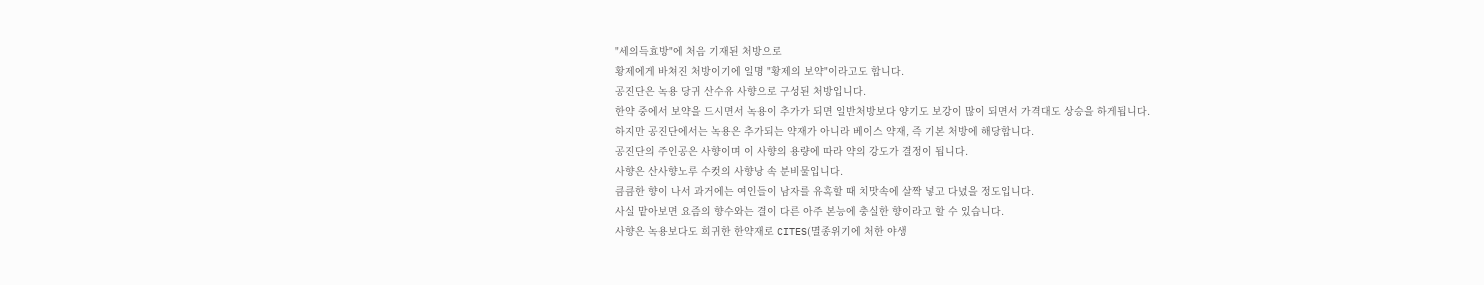"세의득효방"에 처음 기재된 처방으로
황제에게 바쳐진 처방이기에 일명 "황제의 보약"이라고도 합니다.
공진단은 녹용 당귀 산수유 사향으로 구성된 처방입니다.
한약 중에서 보약을 드시면서 녹용이 추가가 되면 일반처방보다 양기도 보강이 많이 되면서 가격대도 상승을 하게됩니다.
하지만 공진단에서는 녹용은 추가되는 약재가 아니라 베이스 약재, 즉 기본 처방에 해당합니다.
공진단의 주인공은 사향이며 이 사향의 용량에 따라 약의 강도가 결정이 됩니다.
사향은 산사향노루 수컷의 사향낭 속 분비물입니다.
큼큼한 향이 나서 과거에는 여인들이 남자를 유혹할 때 치맛속에 살짝 넣고 다녔을 정도입니다.
사실 맡아보면 요즘의 향수와는 결이 다른 아주 본능에 충실한 향이라고 할 수 있습니다.
사향은 녹용보다도 희귀한 한약재로 CITES(멸종위기에 처한 야생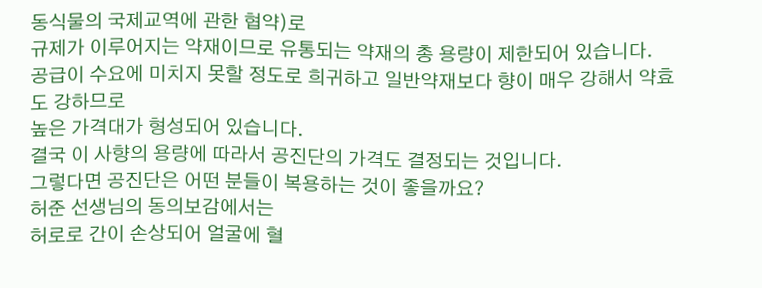동식물의 국제교역에 관한 협약)로
규제가 이루어지는 약재이므로 유통되는 약재의 총 용량이 제한되어 있습니다.
공급이 수요에 미치지 못할 정도로 희귀하고 일반약재보다 향이 매우 강해서 약효도 강하므로
높은 가격대가 형성되어 있습니다.
결국 이 사향의 용량에 따라서 공진단의 가격도 결정되는 것입니다.
그렇다면 공진단은 어떤 분들이 복용하는 것이 좋을까요?
허준 선생님의 동의보감에서는
허로로 간이 손상되어 얼굴에 혈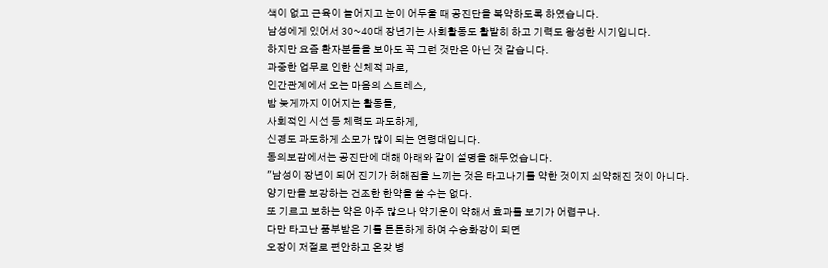색이 없고 근육이 늘어지고 눈이 어두울 때 공진단을 복약하도록 하였습니다.
남성에게 있어서 30~40대 장년기는 사회활동도 활발히 하고 기력도 왕성한 시기입니다.
하지만 요즘 환자분들을 보아도 꼭 그런 것만은 아닌 것 같습니다.
과중한 업무로 인한 신체적 과로,
인간관계에서 오는 마음의 스트레스,
밤 늦게까지 이어지는 활동들,
사회적인 시선 등 체력도 과도하게,
신경도 과도하게 소모가 많이 되는 연령대입니다.
동의보감에서는 공진단에 대해 아래와 같이 설명을 해두었습니다.
"남성이 장년이 되어 진기가 허해짐을 느끼는 것은 타고나기를 약한 것이지 쇠약해진 것이 아니다.
양기만을 보강하는 건조한 한약을 쓸 수는 없다.
또 기르고 보하는 약은 아주 많으나 약기운이 약해서 효과를 보기가 어렵구나.
다만 타고난 품부받은 기를 튼튼하게 하여 수승화강이 되면
오장이 저절로 편안하고 온갖 병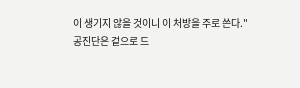이 생기지 않을 것이니 이 처방을 주로 쓴다."
공진단은 겉으로 드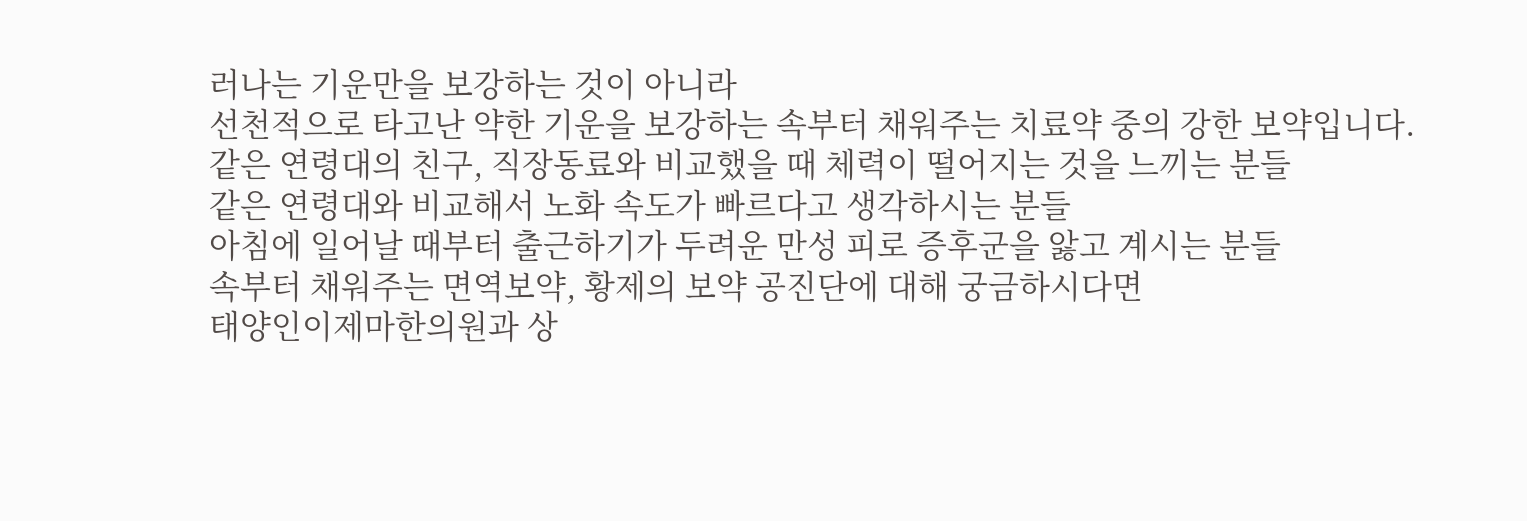러나는 기운만을 보강하는 것이 아니라
선천적으로 타고난 약한 기운을 보강하는 속부터 채워주는 치료약 중의 강한 보약입니다.
같은 연령대의 친구, 직장동료와 비교했을 때 체력이 떨어지는 것을 느끼는 분들
같은 연령대와 비교해서 노화 속도가 빠르다고 생각하시는 분들
아침에 일어날 때부터 출근하기가 두려운 만성 피로 증후군을 앓고 계시는 분들
속부터 채워주는 면역보약, 황제의 보약 공진단에 대해 궁금하시다면
태양인이제마한의원과 상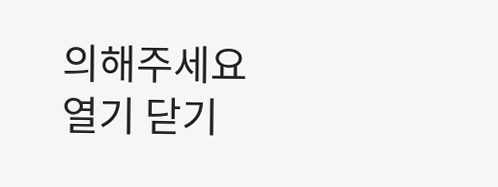의해주세요
열기 닫기